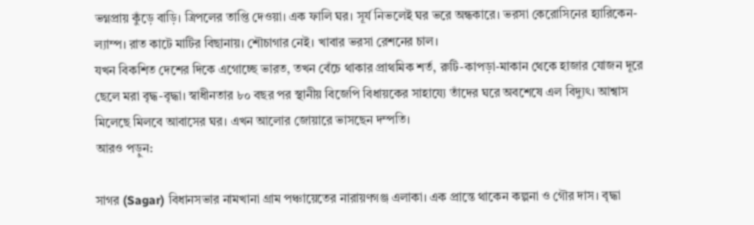ভগ্নপ্রায় কুঁড়ে বাড়ি। ত্রিপলের তাপ্তি দেওয়া। এক ফালি ঘর। সূর্য নিভলেই ঘর ভরে অন্ধকারে। ভরসা কেরোসিনের হ্যারিকেন-ল্যাম্প। রাত কাটে মাটির বিছানায়। শৌচাগার নেই। খাবার ভরসা রেশনের চাল।
যখন বিকশিত দেশের দিকে এগোচ্ছে ভারত, তখন বেঁচে থাকার প্রাথমিক শর্ত, রুটি-কাপড়া-মাকান থেকে হাজার যোজন দূরে ছেলে মরা বৃদ্ধ-বৃদ্ধা। স্বাধীনতার ৮০ বছর পর স্থানীয় বিজেপি বিধায়কের সাহায্যে তাঁদের ঘরে অবশেষে এল বিদ্যুৎ। আশ্বাস মিলেছে মিলবে আবাসের ঘর। এখন আলোর জোয়ারে ভাসছেন দম্পতি।
আরও পড়ুন:

সাগর (Sagar) বিধানসভার নামখানা গ্রাম পঞ্চায়েতের নারায়ণগঞ্জ এলাকা। এক প্রান্তে থাকেন কল্পনা ও গৌর দাস। বৃদ্ধা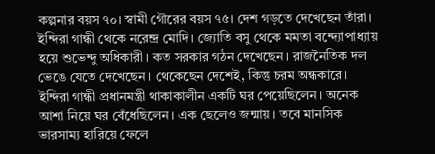কল্পনার বয়স ৭০। স্বামী গৌরের বয়স ৭৫। দেশ গড়তে দেখেছেন তাঁরা। ইন্দিরা গান্ধী থেকে নরেন্দ্র মোদি। জ্যোতি বসু থেকে মমতা বন্দ্যোপাধ্যায় হয়ে শুভেন্দু অধিকারী। কত সরকার গঠন দেখেছেন। রাজনৈতিক দল ভেঙে যেতে দেখেছেন। থেকেছেন দেশেই, কিন্তু চরম অন্ধকারে।
ইন্দিরা গান্ধী প্রধানমন্ত্রী থাকাকালীন একটি ঘর পেয়েছিলেন। অনেক আশা নিয়ে ঘর বেঁধেছিলেন। এক ছেলেও জন্মায়। তবে মানসিক ভারসাম্য হারিয়ে ফেলে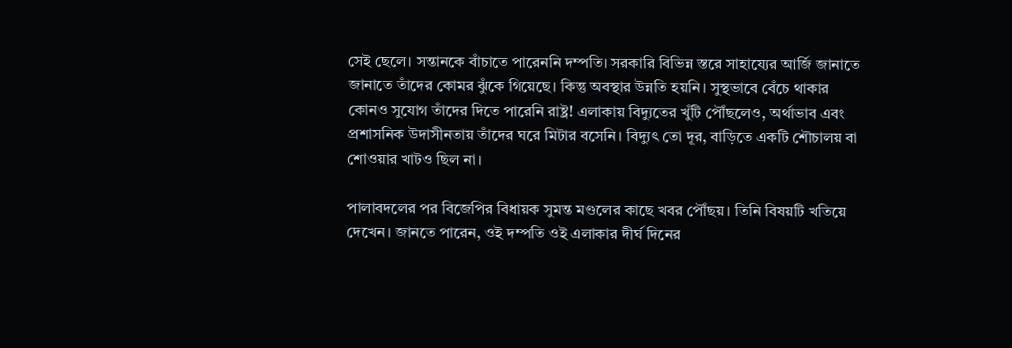সেই ছেলে। সন্তানকে বাঁচাতে পারেননি দম্পতি। সরকারি বিভিন্ন স্তরে সাহায্যের আর্জি জানাতে জানাতে তাঁদের কোমর ঝুঁকে গিয়েছে। কিন্তু অবস্থার উন্নতি হয়নি। সুস্থভাবে বেঁচে থাকার কোনও সুযোগ তাঁদের দিতে পারেনি রাষ্ট্র! এলাকায় বিদ্যুতের খুঁটি পৌঁছলেও, অর্থাভাব এবং প্রশাসনিক উদাসীনতায় তাঁদের ঘরে মিটার বসেনি। বিদ্যুৎ তো দূর, বাড়িতে একটি শৌচালয় বা শোওয়ার খাটও ছিল না।

পালাবদলের পর বিজেপির বিধায়ক সুমন্ত মণ্ডলের কাছে খবর পৌঁছয়। তিনি বিষয়টি খতিয়ে দেখেন। জানতে পারেন, ওই দম্পতি ওই এলাকার দীর্ঘ দিনের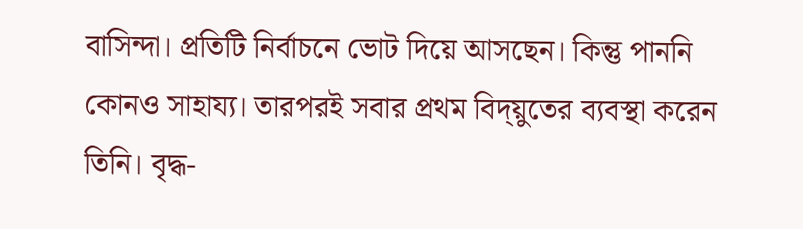বাসিন্দা। প্রতিটি নির্বাচনে ভোট দিয়ে আসছেন। কিন্তু পাননি কোনও সাহায্য। তারপরই সবার প্রথম বিদ্য়ুতের ব্যবস্থা করেন তিনি। বৃদ্ধ-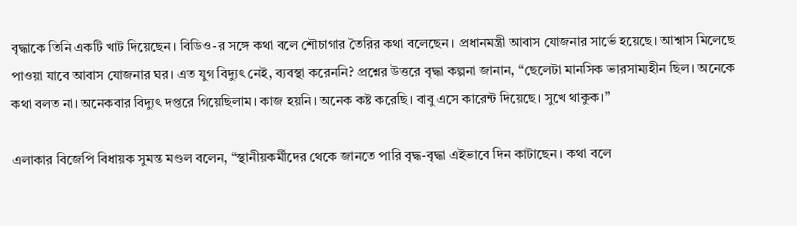বৃদ্ধাকে তিনি একটি খাট দিয়েছেন। বিডিও-র সঙ্গে কথা বলে শৌচাগার তৈরির কথা বলেছেন। প্রধানমন্ত্রী আবাস যোজনার সার্ভে হয়েছে। আশ্বাস মিলেছে পাওয়া যাবে আবাস যোজনার ঘর। এত যুগ বিদ্যুৎ নেই, ব্যবস্থা করেননি? প্রশ্নের উত্তরে বৃদ্ধা কল্পনা জানান, “ছেলেটা মানসিক ভারসাম্যহীন ছিল। অনেকে কথা বলত না। অনেকবার বিদ্যুৎ দপ্তরে গিয়েছিলাম। কাজ হয়নি। অনেক কষ্ট করেছি। বাবু এসে কারেন্ট দিয়েছে। সুখে থাকুক।”

এলাকার বিজেপি বিধায়ক সুমন্ত মণ্ডল বলেন, “স্থানীয়কর্মীদের থেকে জানতে পারি বৃদ্ধ-বৃদ্ধা এইভাবে দিন কাটাছেন। কথা বলে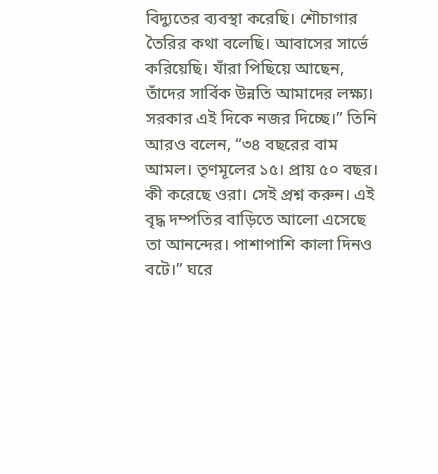বিদ্যুতের ব্যবস্থা করেছি। শৌচাগার তৈরির কথা বলেছি। আবাসের সার্ভে করিয়েছি। যাঁরা পিছিয়ে আছেন, তাঁদের সার্বিক উন্নতি আমাদের লক্ষ্য। সরকার এই দিকে নজর দিচ্ছে।” তিনি আরও বলেন, “৩৪ বছরের বাম আমল। তৃণমূলের ১৫। প্রায় ৫০ বছর। কী করেছে ওরা। সেই প্রশ্ন করুন। এই বৃদ্ধ দম্পতির বাড়িতে আলো এসেছে তা আনন্দের। পাশাপাশি কালা দিনও বটে।” ঘরে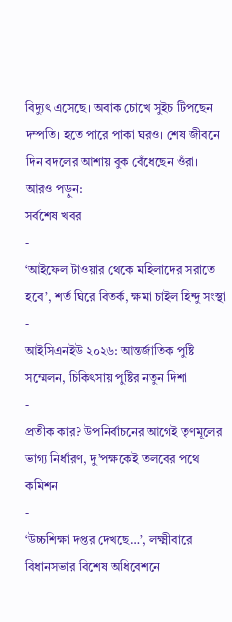বিদ্যুৎ এসেছে। অবাক চোখে সুইচ টিপছেন দম্পতি। হতে পারে পাকা ঘরও। শেষ জীবনে দিন বদলের আশায় বুক বেঁধেছেন ওঁরা।
আরও পড়ুন:
সর্বশেষ খবর
-
‘আইফেল টাওয়ার থেকে মহিলাদের সরাতে হবে’, শর্ত ঘিরে বিতর্ক, ক্ষমা চাইল হিন্দু সংস্থা
-
আইসিএনইউ ২০২৬: আন্তর্জাতিক পুষ্টি সম্মেলন, চিকিৎসায় পুষ্টির নতুন দিশা
-
প্রতীক কার? উপনির্বাচনের আগেই তৃণমূলের ভাগ্য নির্ধারণ, দু’পক্ষকেই তলবের পথে কমিশন
-
‘উচ্চশিক্ষা দপ্তর দেখছে…’, লক্ষ্মীবারে বিধানসভার বিশেষ অধিবেশনে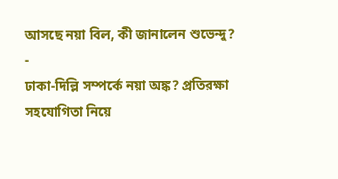আসছে নয়া বিল, কী জানালেন শুভেন্দু?
-
ঢাকা-দিল্লি সম্পর্কে নয়া অঙ্ক? প্রতিরক্ষা সহযোগিতা নিয়ে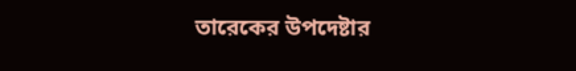তারেকের উপদেষ্টার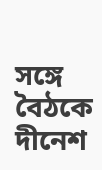সঙ্গে বৈঠকে দীনেশ